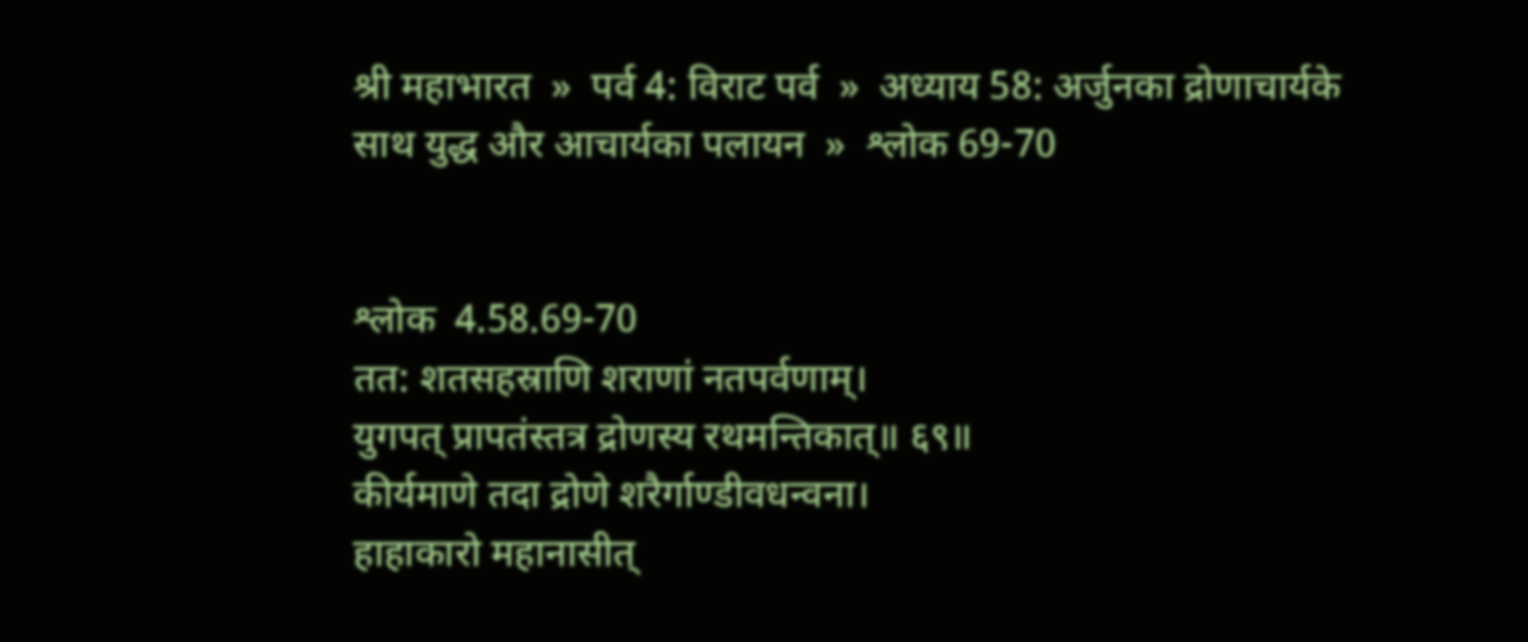श्री महाभारत  »  पर्व 4: विराट पर्व  »  अध्याय 58: अर्जुनका द्रोणाचार्यके साथ युद्ध और आचार्यका पलायन  »  श्लोक 69-70


श्लोक  4.58.69-70
तत: शतसहस्राणि शराणां नतपर्वणाम्।
युगपत् प्रापतंस्तत्र द्रोणस्य रथमन्तिकात्॥ ६९॥
कीर्यमाणे तदा द्रोणे शरैर्गाण्डीवधन्वना।
हाहाकारो महानासीत्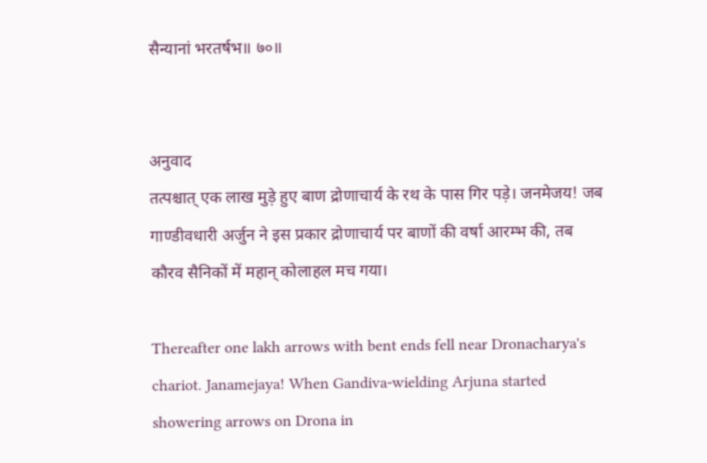सैन्यानां भरतर्षभ॥ ७०॥


अनुवाद
तत्पश्चात् एक लाख मुड़े हुए बाण द्रोणाचार्य के रथ के पास गिर पड़े। जनमेजय! जब गाण्डीवधारी अर्जुन ने इस प्रकार द्रोणाचार्य पर बाणों की वर्षा आरम्भ की, तब कौरव सैनिकों में महान् कोलाहल मच गया।

Thereafter one lakh arrows with bent ends fell near Dronacharya's chariot. Janamejaya! When Gandiva-wielding Arjuna started showering arrows on Drona in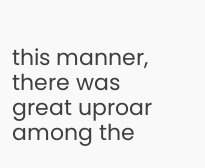this manner, there was great uproar among the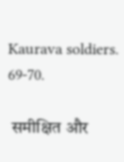Kaurava soldiers. 69-70.

 समीक्षित और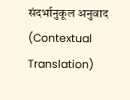संदर्भानुकूल अनुवाद (Contextual Translation)